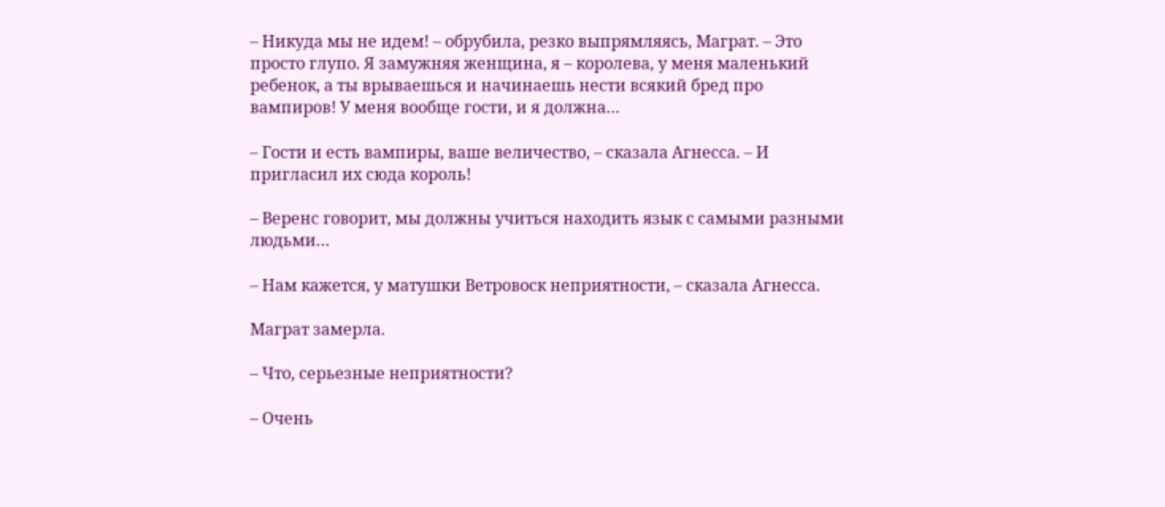– Никуда мы не идем! – обрубила, резко выпрямляясь, Маграт. – Это просто глупо. Я замужняя женщина, я – королева, у меня маленький ребенок, а ты врываешься и начинаешь нести всякий бред про вампиров! У меня вообще гости, и я должна…

– Гости и есть вампиры, ваше величество, – сказала Агнесса. – И пригласил их сюда король!

– Веренс говорит, мы должны учиться находить язык с самыми разными людьми…

– Нам кажется, у матушки Ветровоск неприятности, – сказала Агнесса.

Маграт замерла.

– Что, серьезные неприятности?

– Очень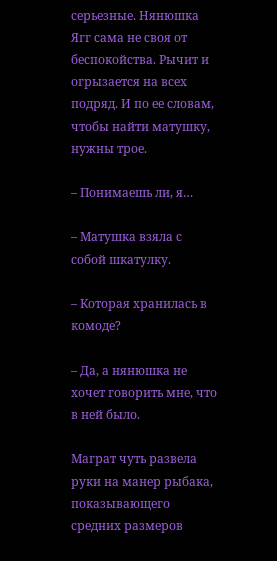серьезные. Нянюшка Ягг сама не своя от беспокойства. Рычит и огрызается на всех подряд. И по ее словам, чтобы найти матушку, нужны трое.

– Понимаешь ли, я…

– Матушка взяла с собой шкатулку.

– Которая хранилась в комоде?

– Да, а нянюшка не хочет говорить мне, что в ней было.

Маграт чуть развела руки на манер рыбака, показывающего средних размеров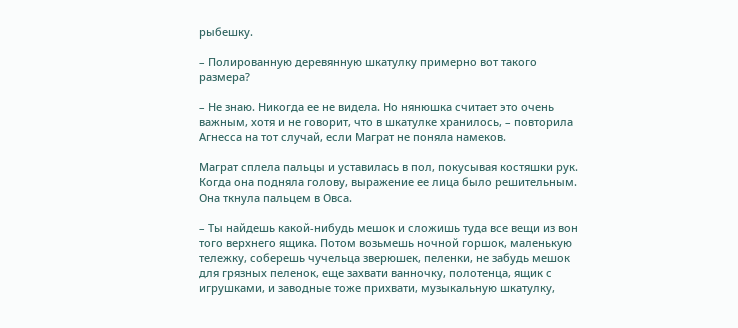рыбешку.

– Полированную деревянную шкатулку примерно вот такого размера?

– Не знаю. Никогда ее не видела. Но нянюшка считает это очень важным, хотя и не говорит, что в шкатулке хранилось, – повторила Агнесса на тот случай, если Маграт не поняла намеков.

Маграт сплела пальцы и уставилась в пол, покусывая костяшки рук. Когда она подняла голову, выражение ее лица было решительным. Она ткнула пальцем в Овса.

– Ты найдешь какой-нибудь мешок и сложишь туда все вещи из вон того верхнего ящика. Потом возьмешь ночной горшок, маленькую тележку, соберешь чучельца зверюшек, пеленки, не забудь мешок для грязных пеленок, еще захвати ванночку, полотенца, ящик с игрушками, и заводные тоже прихвати, музыкальную шкатулку,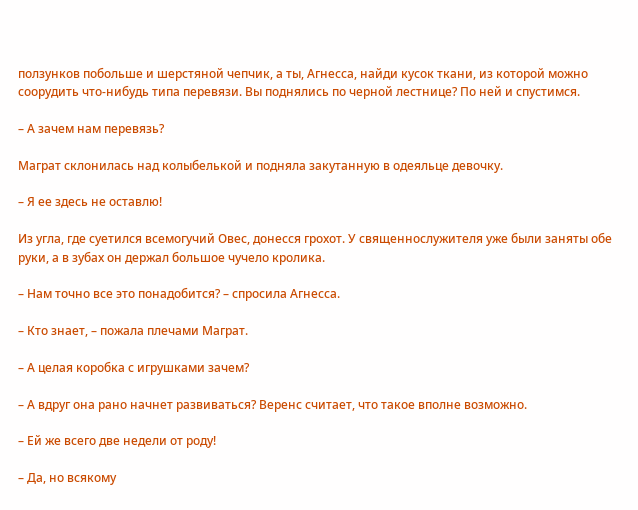ползунков побольше и шерстяной чепчик, а ты, Агнесса, найди кусок ткани, из которой можно соорудить что-нибудь типа перевязи. Вы поднялись по черной лестнице? По ней и спустимся.

– А зачем нам перевязь?

Маграт склонилась над колыбелькой и подняла закутанную в одеяльце девочку.

– Я ее здесь не оставлю!

Из угла, где суетился всемогучий Овес, донесся грохот. У священнослужителя уже были заняты обе руки, а в зубах он держал большое чучело кролика.

– Нам точно все это понадобится? – спросила Агнесса.

– Кто знает, – пожала плечами Маграт.

– А целая коробка с игрушками зачем?

– А вдруг она рано начнет развиваться? Веренс считает, что такое вполне возможно.

– Ей же всего две недели от роду!

– Да, но всякому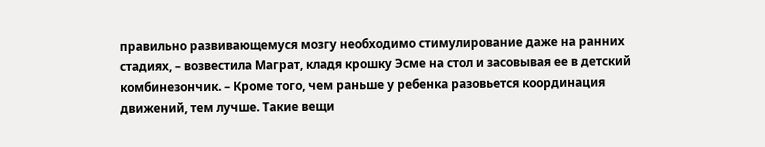правильно развивающемуся мозгу необходимо стимулирование даже на ранних стадиях, – возвестила Маграт, кладя крошку Эсме на стол и засовывая ее в детский комбинезончик. – Кроме того, чем раньше у ребенка разовьется координация движений, тем лучше. Такие вещи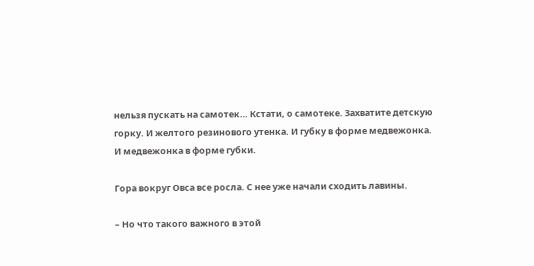нельзя пускать на самотек… Кстати, о самотеке. Захватите детскую горку. И желтого резинового утенка. И губку в форме медвежонка. И медвежонка в форме губки.

Гора вокруг Овса все росла. С нее уже начали сходить лавины.

– Но что такого важного в этой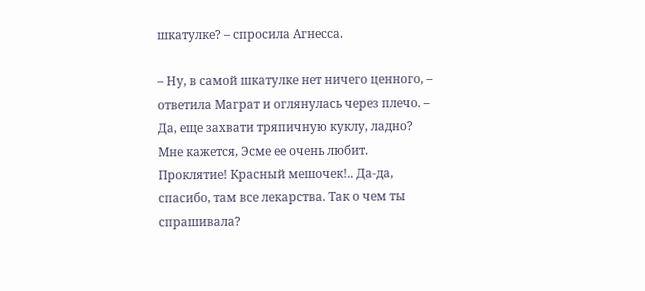шкатулке? – спросила Агнесса.

– Ну, в самой шкатулке нет ничего ценного, – ответила Маграт и оглянулась через плечо. – Да, еще захвати тряпичную куклу, ладно? Мне кажется, Эсме ее очень любит. Проклятие! Красный мешочек!.. Да-да, спасибо, там все лекарства. Так о чем ты спрашивала?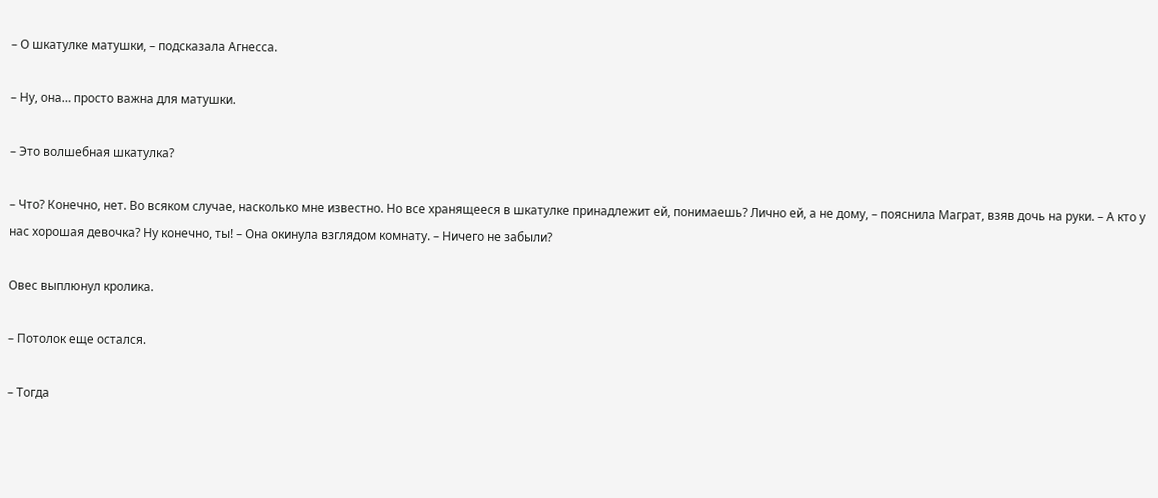– О шкатулке матушки, – подсказала Агнесса.

– Ну, она… просто важна для матушки.

– Это волшебная шкатулка?

– Что? Конечно, нет. Во всяком случае, насколько мне известно. Но все хранящееся в шкатулке принадлежит ей, понимаешь? Лично ей, а не дому, – пояснила Маграт, взяв дочь на руки. – А кто у нас хорошая девочка? Ну конечно, ты! – Она окинула взглядом комнату. – Ничего не забыли?

Овес выплюнул кролика.

– Потолок еще остался.

– Тогда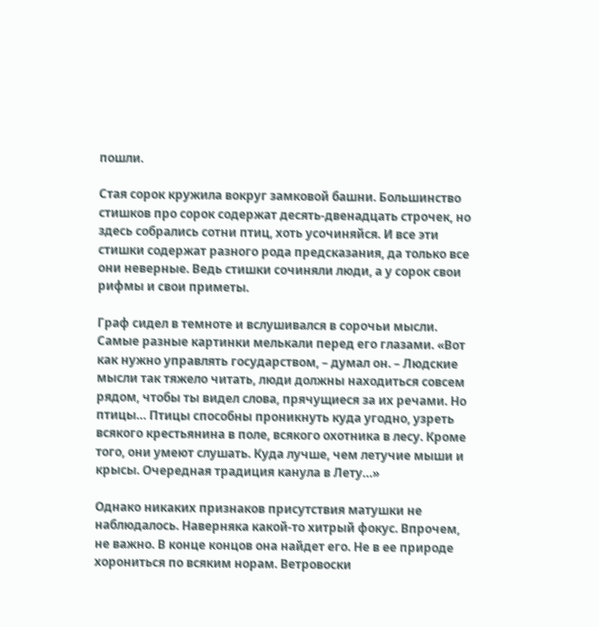пошли.

Стая сорок кружила вокруг замковой башни. Большинство стишков про сорок содержат десять-двенадцать строчек, но здесь собрались сотни птиц, хоть усочиняйся. И все эти стишки содержат разного рода предсказания, да только все они неверные. Ведь стишки сочиняли люди, а у сорок свои рифмы и свои приметы.

Граф сидел в темноте и вслушивался в сорочьи мысли. Самые разные картинки мелькали перед его глазами. «Вот как нужно управлять государством, – думал он. – Людские мысли так тяжело читать, люди должны находиться совсем рядом, чтобы ты видел слова, прячущиеся за их речами. Но птицы… Птицы способны проникнуть куда угодно, узреть всякого крестьянина в поле, всякого охотника в лесу. Кроме того, они умеют слушать. Куда лучше, чем летучие мыши и крысы. Очередная традиция канула в Лету…»

Однако никаких признаков присутствия матушки не наблюдалось. Наверняка какой-то хитрый фокус. Впрочем, не важно. В конце концов она найдет его. Не в ее природе хорониться по всяким норам. Ветровоски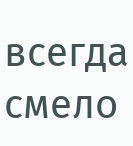всегда смело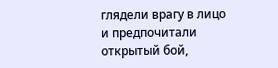глядели врагу в лицо и предпочитали открытый бой,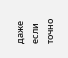даже если точно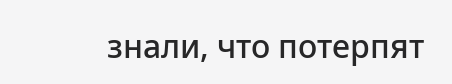знали, что потерпят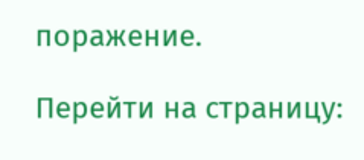поражение.

Перейти на страницу: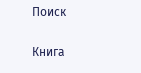Поиск

Книга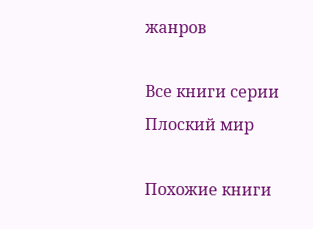жанров

Все книги серии Плоский мир

Похожие книги